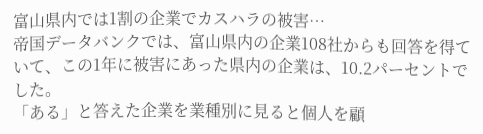富山県内では1割の企業でカスハラの被害…
帝国データバンクでは、富山県内の企業108社からも回答を得ていて、この1年に被害にあった県内の企業は、10.2パーセントでした。
「ある」と答えた企業を業種別に見ると個人を顧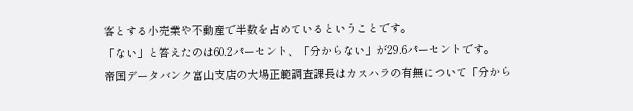客とする小売業や不動産で半数を占めているということです。
「ない」と答えたのは60.2パーセント、「分からない」が29.6パーセントです。
帝国データバンク富山支店の大場正範調査課長はカスハラの有無について「分から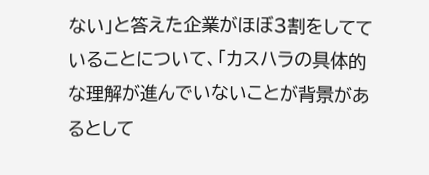ない」と答えた企業がほぼ3割をしてていることについて、「カスハラの具体的な理解が進んでいないことが背景があるとして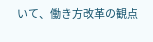いて、働き方改革の観点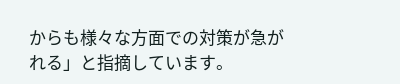からも様々な方面での対策が急がれる」と指摘しています。